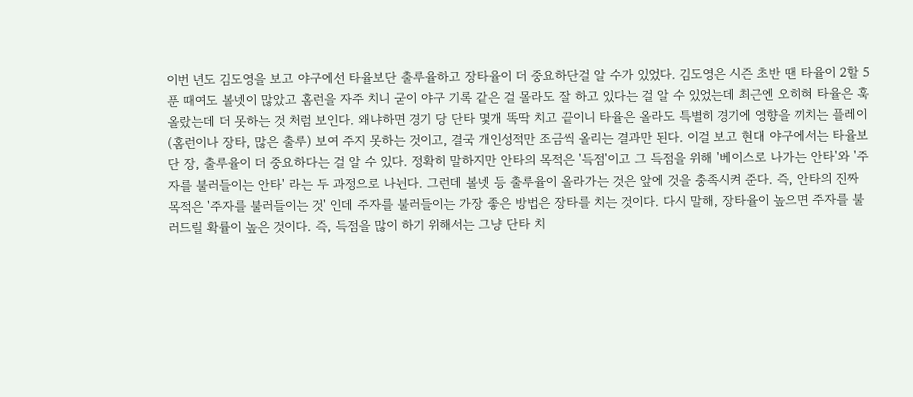이번 년도 김도영을 보고 야구에선 타율보단 출루율하고 장타율이 더 중요하단걸 알 수가 있었다. 김도영은 시즌 초반 땐 타율이 2할 5푼 때여도 볼넷이 많았고 홈런을 자주 치니 굳이 야구 기록 같은 걸 몰라도 잘 하고 있다는 걸 알 수 있었는데 최근엔 오히혀 타율은 훅 올랐는데 더 못하는 것 처럼 보인다. 왜냐하면 경기 당 단타 몇개 똑딱 치고 끝이니 타율은 올라도 특별히 경기에 영향을 끼치는 플레이(홈런이나 장타, 많은 출루) 보여 주지 못하는 것이고, 결국 개인성적만 조금씩 올리는 결과만 된다. 이걸 보고 현대 야구에서는 타율보단 장, 출루율이 더 중요하다는 걸 알 수 있다. 정확히 말하지만 안타의 목적은 '득점'이고 그 득점을 위해 '베이스로 나가는 안타'와 '주자를 불러들이는 안타' 라는 두 과정으로 나뉜다. 그런데 볼넷 등 출루율이 올라가는 것은 앞에 것을 충족시켜 준다. 즉, 안타의 진짜 목적은 '주자를 불러들이는 것' 인데 주자를 불러들이는 가장 좋은 방법은 장타를 치는 것이다. 다시 말해, 장타율이 높으면 주자를 불러드릴 확률이 높은 것이다. 즉, 득점을 많이 하기 위해서는 그냥 단타 치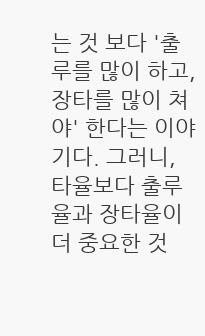는 것 보다 '출루를 많이 하고, 장타를 많이 쳐야' 한다는 이야기다. 그러니, 타율보다 출루율과 장타율이 더 중요한 것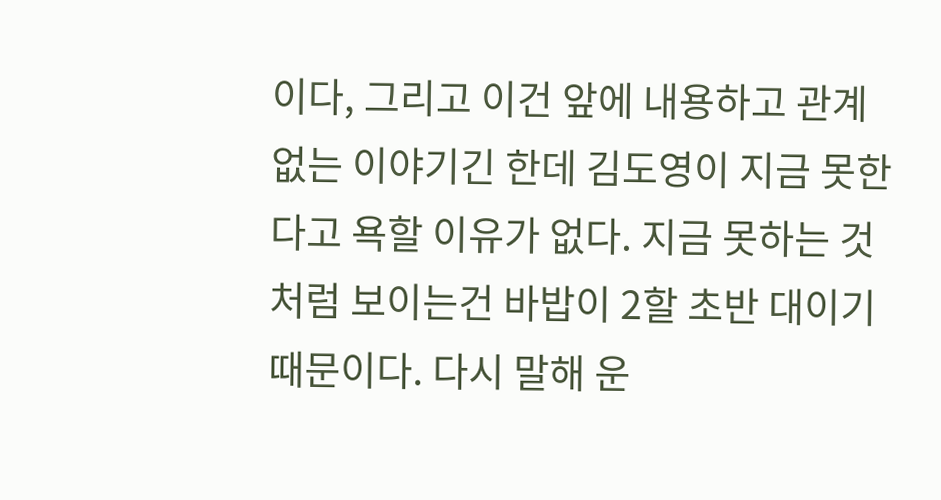이다, 그리고 이건 앞에 내용하고 관계없는 이야기긴 한데 김도영이 지금 못한 다고 욕할 이유가 없다. 지금 못하는 것 처럼 보이는건 바밥이 2할 초반 대이기 때문이다. 다시 말해 운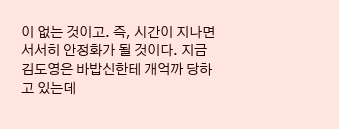이 없는 것이고. 즉, 시간이 지나면 서서히 안정화가 될 것이다. 지금 김도영은 바밥신한테 개억까 당하고 있는데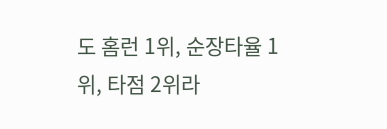도 홈런 1위, 순장타율 1위, 타점 2위라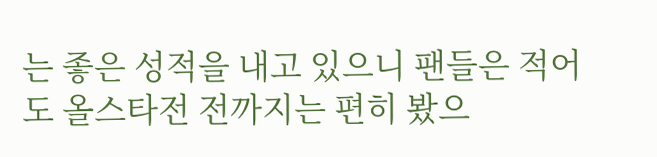는 좋은 성적을 내고 있으니 팬들은 적어도 올스타전 전까지는 편히 봤으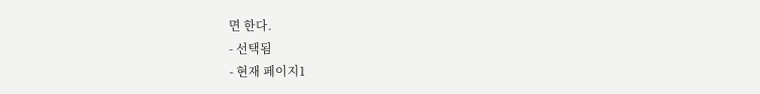면 한다.
- 선택됨
- 현재 페이지1